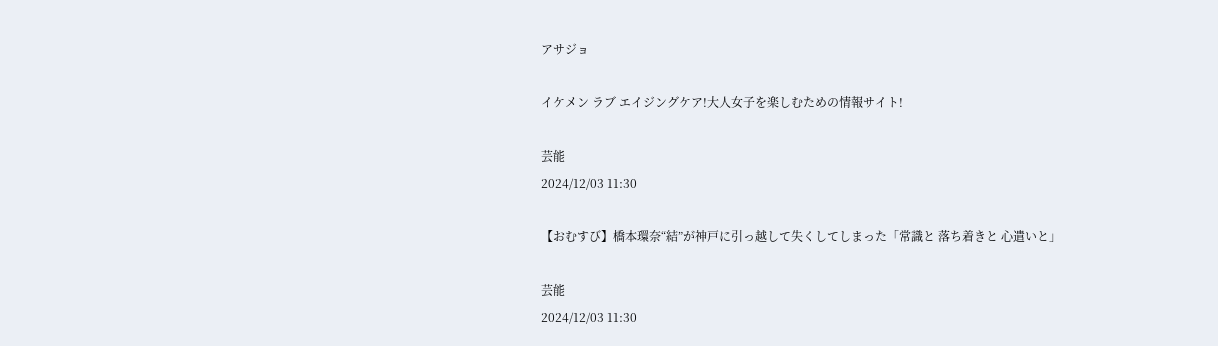アサジョ

イケメン ラブ エイジングケア!大人女子を楽しむための情報サイト!

芸能
2024/12/03 11:30

【おむすび】橋本環奈“結”が神戸に引っ越して失くしてしまった「常識と 落ち着きと 心遣いと」

芸能
2024/12/03 11:30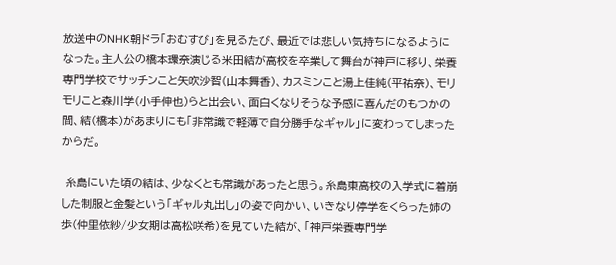放送中のNHK朝ドラ「おむすび」を見るたび、最近では悲しい気持ちになるようになった。主人公の橋本環奈演じる米田結が高校を卒業して舞台が神戸に移り、栄養専門学校でサッチンこと矢吹沙智(山本舞香)、カスミンこと湯上佳純(平祐奈)、モリモリこと森川学(小手伸也)らと出会い、面白くなりそうな予感に喜んだのもつかの間、結(橋本)があまりにも「非常識で軽薄で自分勝手なギャル」に変わってしまったからだ。

 糸島にいた頃の結は、少なくとも常識があったと思う。糸島東高校の入学式に着崩した制服と金髪という「ギャル丸出し」の姿で向かい、いきなり停学をくらった姉の歩(仲里依紗/少女期は高松咲希)を見ていた結が、「神戸栄養専門学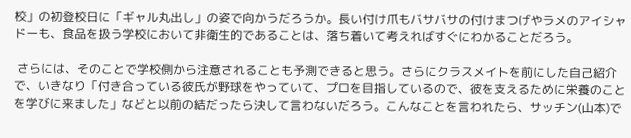校」の初登校日に「ギャル丸出し」の姿で向かうだろうか。長い付け爪もバサバサの付けまつげやラメのアイシャドーも、食品を扱う学校において非衛生的であることは、落ち着いて考えればすぐにわかることだろう。

 さらには、そのことで学校側から注意されることも予測できると思う。さらにクラスメイトを前にした自己紹介で、いきなり「付き合っている彼氏が野球をやっていて、プロを目指しているので、彼を支えるために栄養のことを学びに来ました」などと以前の結だったら決して言わないだろう。こんなことを言われたら、サッチン(山本)で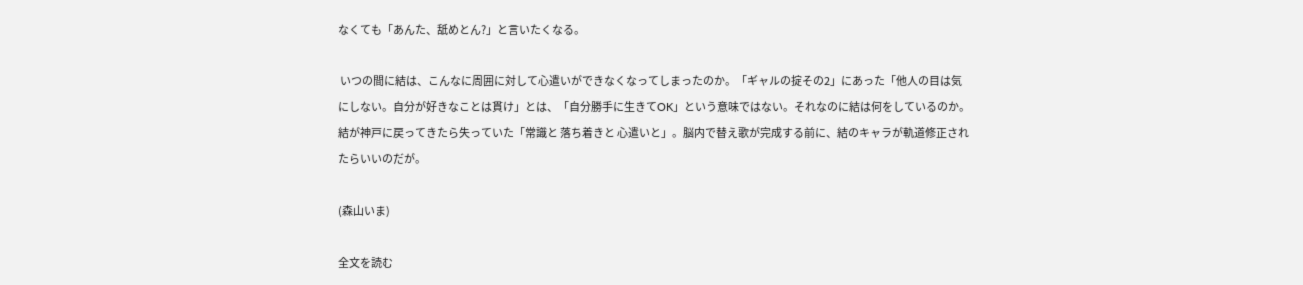なくても「あんた、舐めとん?」と言いたくなる。

 いつの間に結は、こんなに周囲に対して心遣いができなくなってしまったのか。「ギャルの掟その2」にあった「他人の目は気にしない。自分が好きなことは貫け」とは、「自分勝手に生きてOK」という意味ではない。それなのに結は何をしているのか。結が神戸に戻ってきたら失っていた「常識と 落ち着きと 心遣いと」。脳内で替え歌が完成する前に、結のキャラが軌道修正されたらいいのだが。

(森山いま)

全文を読む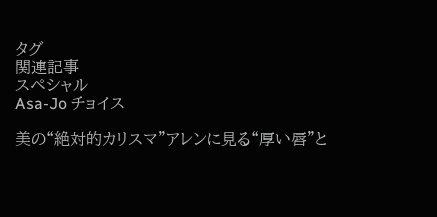タグ
関連記事
スペシャル
Asa-Jo チョイス

美の“絶対的カリスマ”アレンに見る“厚い唇”と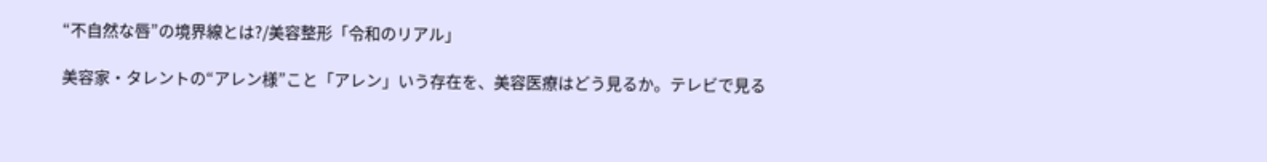“不自然な唇”の境界線とは?/美容整形「令和のリアル」

美容家・タレントの“アレン様”こと「アレン」いう存在を、美容医療はどう見るか。テレビで見る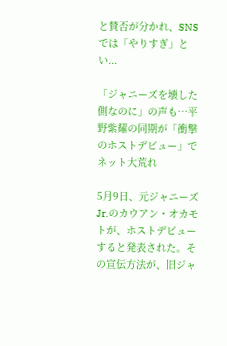と賛否が分かれ、SNSでは「やりすぎ」とい...

「ジャニーズを壊した側なのに」の声も…平野紫耀の同期が「衝撃のホストデビュー」でネット大荒れ

5月9日、元ジャニーズJr.のカウアン・オカモトが、ホストデビューすると発表された。その宣伝方法が、旧ジャ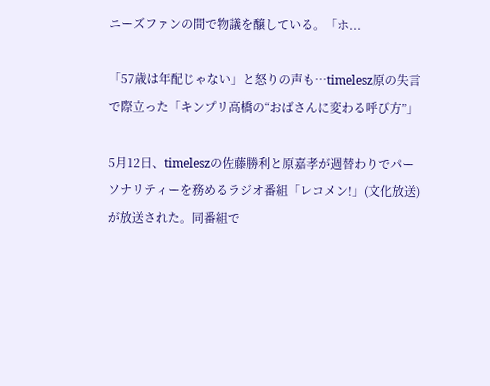ニーズファンの間で物議を醸している。「ホ...

「57歳は年配じゃない」と怒りの声も…timelesz原の失言で際立った「キンプリ高橋の“おばさんに変わる呼び方”」

5月12日、timeleszの佐藤勝利と原嘉孝が週替わりでパーソナリティーを務めるラジオ番組「レコメン!」(文化放送)が放送された。同番組で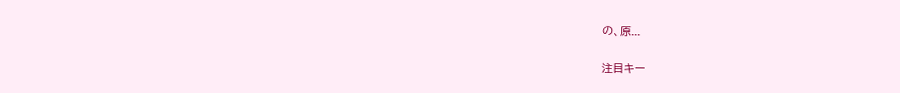の、原...

注目キー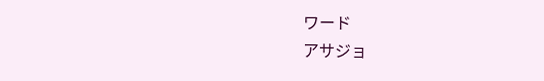ワード
アサジョ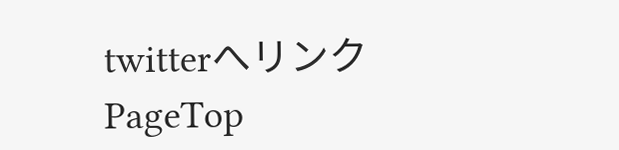twitterへリンク
PageTop